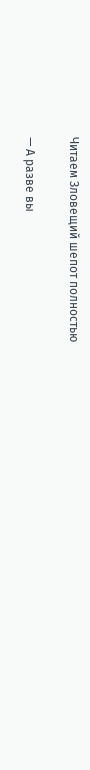Читаем Зловещий шепот полностью

— А разве вы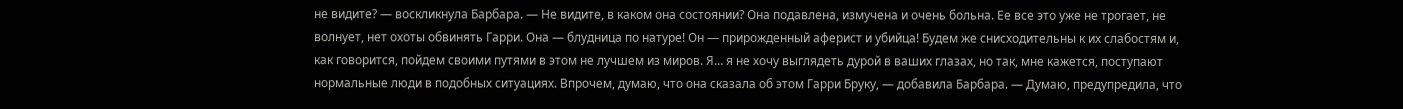не видите? — воскликнула Барбара. — Не видите, в каком она состоянии? Она подавлена, измучена и очень больна. Ее все это уже не трогает, не волнует, нет охоты обвинять Гарри. Она — блудница по натуре! Он — прирожденный аферист и убийца! Будем же снисходительны к их слабостям и, как говорится, пойдем своими путями в этом не лучшем из миров. Я… я не хочу выглядеть дурой в ваших глазах, но так, мне кажется, поступают нормальные люди в подобных ситуациях. Впрочем, думаю, что она сказала об этом Гарри Бруку, — добавила Барбара. — Думаю, предупредила, что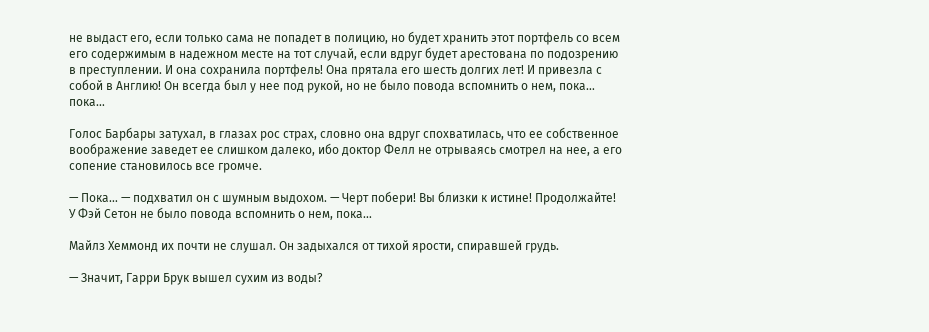не выдаст его, если только сама не попадет в полицию, но будет хранить этот портфель со всем его содержимым в надежном месте на тот случай, если вдруг будет арестована по подозрению в преступлении. И она сохранила портфель! Она прятала его шесть долгих лет! И привезла с собой в Англию! Он всегда был у нее под рукой, но не было повода вспомнить о нем, пока… пока…

Голос Барбары затухал, в глазах рос страх, словно она вдруг спохватилась, что ее собственное воображение заведет ее слишком далеко, ибо доктор Фелл не отрываясь смотрел на нее, а его сопение становилось все громче.

— Пока… — подхватил он с шумным выдохом. — Черт побери! Вы близки к истине! Продолжайте! У Фэй Сетон не было повода вспомнить о нем, пока…

Майлз Хеммонд их почти не слушал. Он задыхался от тихой ярости, спиравшей грудь.

— Значит, Гарри Брук вышел сухим из воды?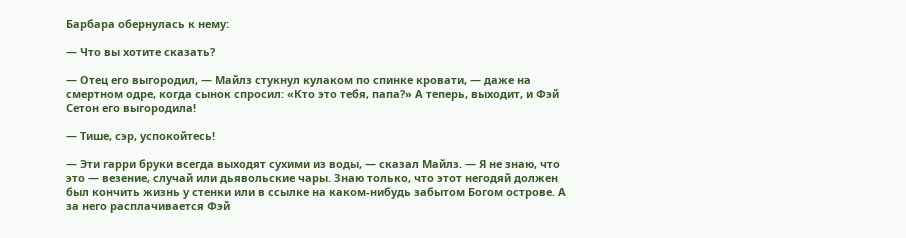Барбара обернулась к нему:

— Что вы хотите сказать?

— Отец его выгородил, — Майлз стукнул кулаком по спинке кровати, — даже на смертном одре, когда сынок спросил: «Кто это тебя, папа?» А теперь, выходит, и Фэй Сетон его выгородила!

— Тише, сэр, успокойтесь!

— Эти гарри бруки всегда выходят сухими из воды, — сказал Майлз. — Я не знаю, что это — везение, случай или дьявольские чары. Знаю только, что этот негодяй должен был кончить жизнь у стенки или в ссылке на каком-нибудь забытом Богом острове. А за него расплачивается Фэй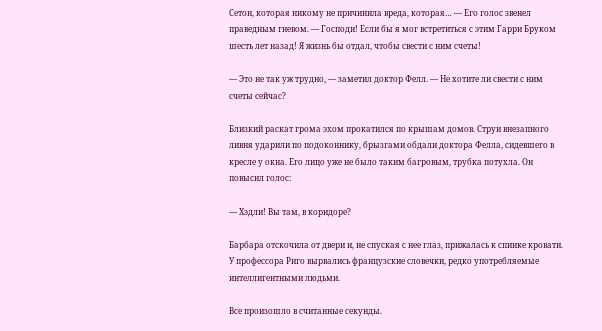Сетон, которая никому не причинила вреда, которая… — Его голос звенел праведным гневом. — Господи! Если бы я мог встретиться с этим Гарри Бруком шесть лет назад! Я жизнь бы отдал, чтобы свести с ним счеты!

— Это не так уж трудно, — заметил доктор Фелл. — Не хотите ли свести с ним счеты сейчас?

Близкий раскат грома эхом прокатился по крышам домов. Струи внезапного ливня ударили по подоконнику, брызгами обдали доктора Фелла, сидевшего в кресле у окна. Его лицо уже не было таким багровым, трубка потухла. Он повысил голос:

— Хэдли! Вы там, в коридоре?

Барбара отскочила от двери и, не спуская с нее глаз, прижалась к спинке кровати. У профессора Риго вырвались французские словечки, редко употребляемые интеллигентными людьми.

Все произошло в считанные секунды.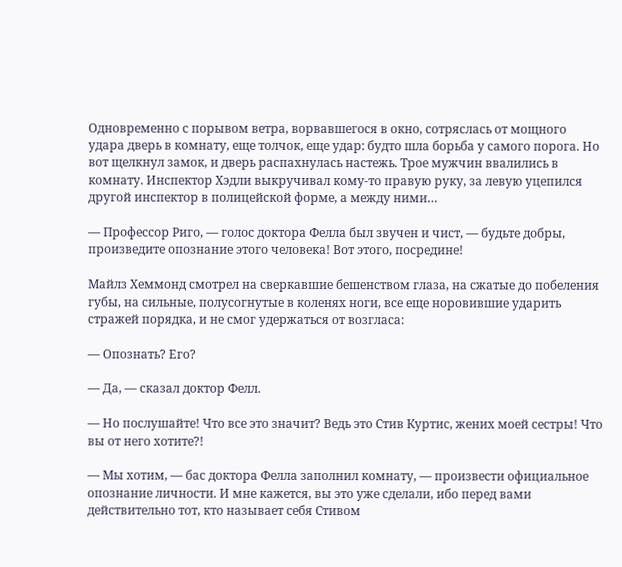Одновременно с порывом ветра, ворвавшегося в окно, сотряслась от мощного удара дверь в комнату, еще толчок, еще удар: будто шла борьба у самого порога. Но вот щелкнул замок, и дверь распахнулась настежь. Трое мужчин ввалились в комнату. Инспектор Хэдли выкручивал кому-то правую руку, за левую уцепился другой инспектор в полицейской форме, а между ними…

— Профессор Риго, — голос доктора Фелла был звучен и чист, — будьте добры, произведите опознание этого человека! Вот этого, посредине!

Майлз Хеммонд смотрел на сверкавшие бешенством глаза, на сжатые до побеления губы, на сильные, полусогнутые в коленях ноги, все еще норовившие ударить стражей порядка, и не смог удержаться от возгласа:

— Опознать? Его?

— Да, — сказал доктор Фелл.

— Но послушайте! Что все это значит? Ведь это Стив Куртис, жених моей сестры! Что вы от него хотите?!

— Мы хотим, — бас доктора Фелла заполнил комнату, — произвести официальное опознание личности. И мне кажется, вы это уже сделали, ибо перед вами действительно тот, кто называет себя Стивом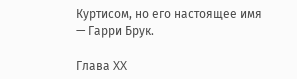Куртисом, но его настоящее имя — Гарри Брук.

Глава XX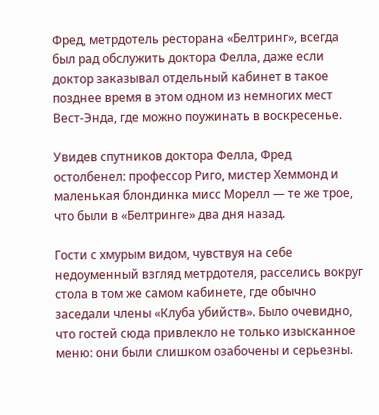Фред, метрдотель ресторана «Белтринг», всегда был рад обслужить доктора Фелла, даже если доктор заказывал отдельный кабинет в такое позднее время в этом одном из немногих мест Вест-Энда, где можно поужинать в воскресенье.

Увидев спутников доктора Фелла, Фред остолбенел: профессор Риго, мистер Хеммонд и маленькая блондинка мисс Морелл — те же трое, что были в «Белтринге» два дня назад.

Гости с хмурым видом, чувствуя на себе недоуменный взгляд метрдотеля, расселись вокруг стола в том же самом кабинете, где обычно заседали члены «Клуба убийств». Было очевидно, что гостей сюда привлекло не только изысканное меню: они были слишком озабочены и серьезны.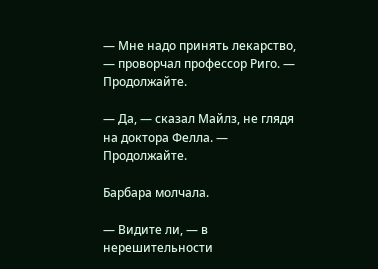— Мне надо принять лекарство, — проворчал профессор Риго. — Продолжайте.

— Да, — сказал Майлз, не глядя на доктора Фелла. — Продолжайте.

Барбара молчала.

— Видите ли, — в нерешительности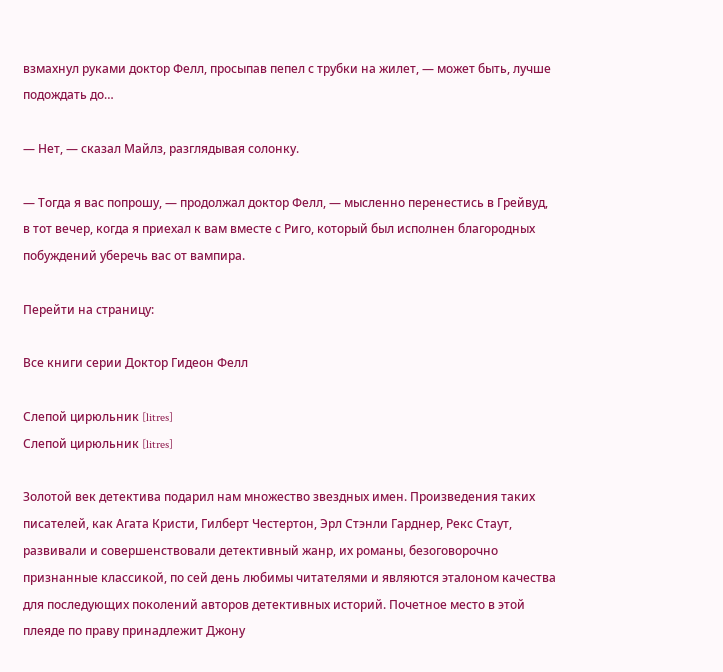взмахнул руками доктор Фелл, просыпав пепел с трубки на жилет, — может быть, лучше подождать до…

— Нет, — сказал Майлз, разглядывая солонку.

— Тогда я вас попрошу, — продолжал доктор Фелл, — мысленно перенестись в Грейвуд, в тот вечер, когда я приехал к вам вместе с Риго, который был исполнен благородных побуждений уберечь вас от вампира.

Перейти на страницу:

Все книги серии Доктор Гидеон Фелл

Слепой цирюльник [litres]
Слепой цирюльник [litres]

Золотой век детектива подарил нам множество звездных имен. Произведения таких писателей, как Агата Кристи, Гилберт Честертон, Эрл Стэнли Гарднер, Рекс Стаут, развивали и совершенствовали детективный жанр, их романы, безоговорочно признанные классикой, по сей день любимы читателями и являются эталоном качества для последующих поколений авторов детективных историй. Почетное место в этой плеяде по праву принадлежит Джону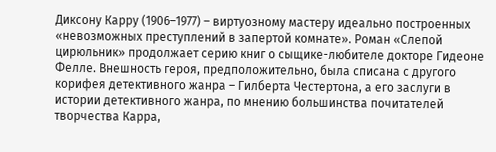Диксону Карру (1906–1977) – виртуозному мастеру идеально построенных «невозможных преступлений в запертой комнате». Роман «Слепой цирюльник» продолжает серию книг о сыщике-любителе докторе Гидеоне Фелле. Внешность героя, предположительно, была списана с другого корифея детективного жанра – Гилберта Честертона, а его заслуги в истории детективного жанра, по мнению большинства почитателей творчества Карра,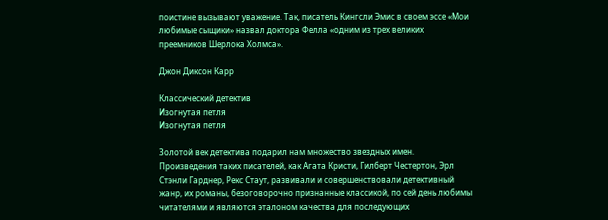поистине вызывают уважение. Так, писатель Кингсли Эмис в своем эссе «Мои любимые сыщики» назвал доктора Фелла «одним из трех великих преемников Шерлока Холмса».

Джон Диксон Карр

Классический детектив
Изогнутая петля
Изогнутая петля

Золотой век детектива подарил нам множество звездных имен. Произведения таких писателей, как Агата Кристи, Гилберт Честертон, Эрл Стэнли Гарднер, Рекс Стаут, развивали и совершенствовали детективный жанр, их романы, безоговорочно признанные классикой, по сей день любимы читателями и являются эталоном качества для последующих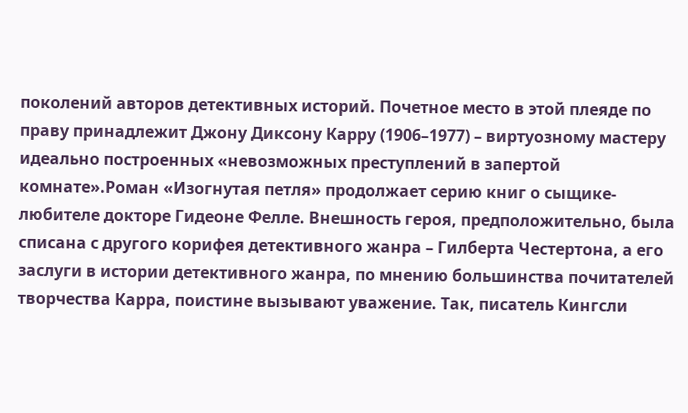поколений авторов детективных историй. Почетное место в этой плеяде по праву принадлежит Джону Диксону Карру (1906–1977) – виртуозному мастеру идеально построенных «невозможных преступлений в запертой комнате».Роман «Изогнутая петля» продолжает серию книг о сыщике-любителе докторе Гидеоне Фелле. Внешность героя, предположительно, была списана с другого корифея детективного жанра – Гилберта Честертона, а его заслуги в истории детективного жанра, по мнению большинства почитателей творчества Карра, поистине вызывают уважение. Так, писатель Кингсли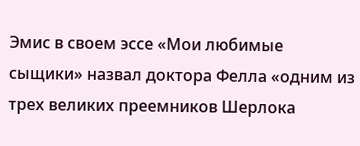Эмис в своем эссе «Мои любимые сыщики» назвал доктора Фелла «одним из трех великих преемников Шерлока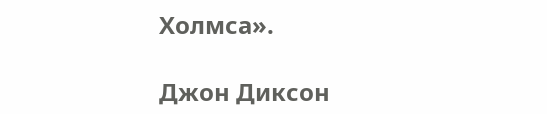Холмса».

Джон Диксон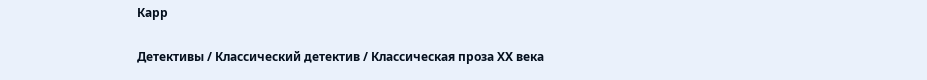Карр

Детективы / Классический детектив / Классическая проза ХX века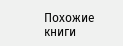Похожие книги